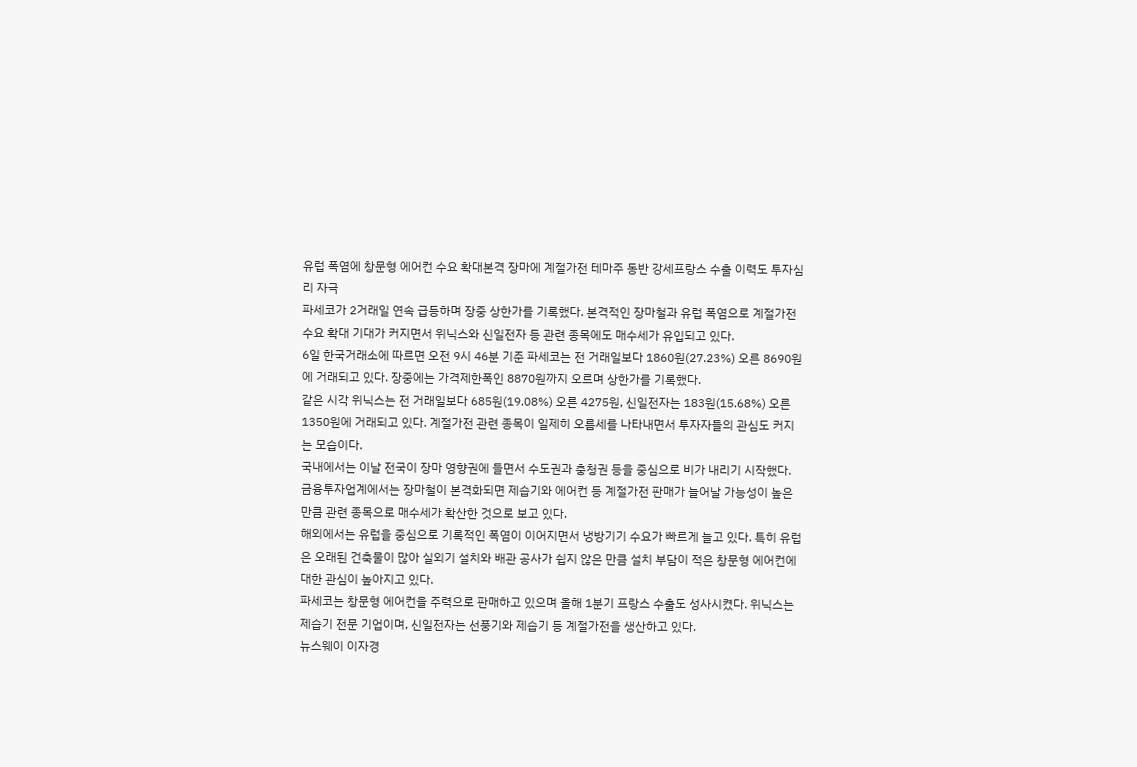유럽 폭염에 창문형 에어컨 수요 확대본격 장마에 계절가전 테마주 동반 강세프랑스 수출 이력도 투자심리 자극
파세코가 2거래일 연속 급등하며 장중 상한가를 기록했다. 본격적인 장마철과 유럽 폭염으로 계절가전 수요 확대 기대가 커지면서 위닉스와 신일전자 등 관련 종목에도 매수세가 유입되고 있다.
6일 한국거래소에 따르면 오전 9시 46분 기준 파세코는 전 거래일보다 1860원(27.23%) 오른 8690원에 거래되고 있다. 장중에는 가격제한폭인 8870원까지 오르며 상한가를 기록했다.
같은 시각 위닉스는 전 거래일보다 685원(19.08%) 오른 4275원, 신일전자는 183원(15.68%) 오른 1350원에 거래되고 있다. 계절가전 관련 종목이 일제히 오름세를 나타내면서 투자자들의 관심도 커지는 모습이다.
국내에서는 이날 전국이 장마 영향권에 들면서 수도권과 충청권 등을 중심으로 비가 내리기 시작했다. 금융투자업계에서는 장마철이 본격화되면 제습기와 에어컨 등 계절가전 판매가 늘어날 가능성이 높은 만큼 관련 종목으로 매수세가 확산한 것으로 보고 있다.
해외에서는 유럽을 중심으로 기록적인 폭염이 이어지면서 냉방기기 수요가 빠르게 늘고 있다. 특히 유럽은 오래된 건축물이 많아 실외기 설치와 배관 공사가 쉽지 않은 만큼 설치 부담이 적은 창문형 에어컨에 대한 관심이 높아지고 있다.
파세코는 창문형 에어컨을 주력으로 판매하고 있으며 올해 1분기 프랑스 수출도 성사시켰다. 위닉스는 제습기 전문 기업이며, 신일전자는 선풍기와 제습기 등 계절가전을 생산하고 있다.
뉴스웨이 이자경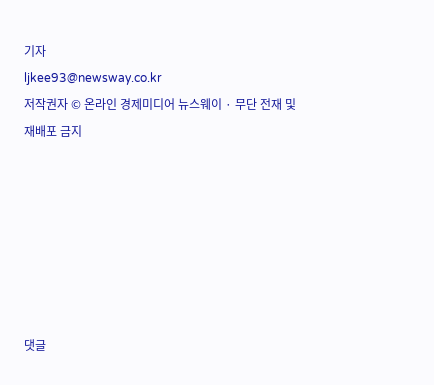기자
ljkee93@newsway.co.kr
저작권자 © 온라인 경제미디어 뉴스웨이 · 무단 전재 및 재배포 금지







댓글